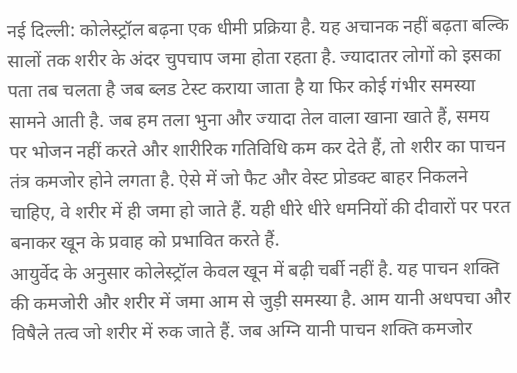नई दिल्ली: कोलेस्ट्रॉल बढ़ना एक धीमी प्रक्रिया है. यह अचानक नहीं बढ़ता बल्कि सालों तक शरीर के अंदर चुपचाप जमा होता रहता है. ज्यादातर लोगों को इसका पता तब चलता है जब ब्लड टेस्ट कराया जाता है या फिर कोई गंभीर समस्या सामने आती है. जब हम तला भुना और ज्यादा तेल वाला खाना खाते हैं, समय पर भोजन नहीं करते और शारीरिक गतिविधि कम कर देते हैं, तो शरीर का पाचन तंत्र कमजोर होने लगता है. ऐसे में जो फैट और वेस्ट प्रोडक्ट बाहर निकलने चाहिए, वे शरीर में ही जमा हो जाते हैं. यही धीरे धीरे धमनियों की दीवारों पर परत बनाकर खून के प्रवाह को प्रभावित करते हैं.
आयुर्वेद के अनुसार कोलेस्ट्रॉल केवल खून में बढ़ी चर्बी नहीं है. यह पाचन शक्ति की कमजोरी और शरीर में जमा आम से जुड़ी समस्या है. आम यानी अधपचा और विषैले तत्व जो शरीर में रुक जाते हैं. जब अग्नि यानी पाचन शक्ति कमजोर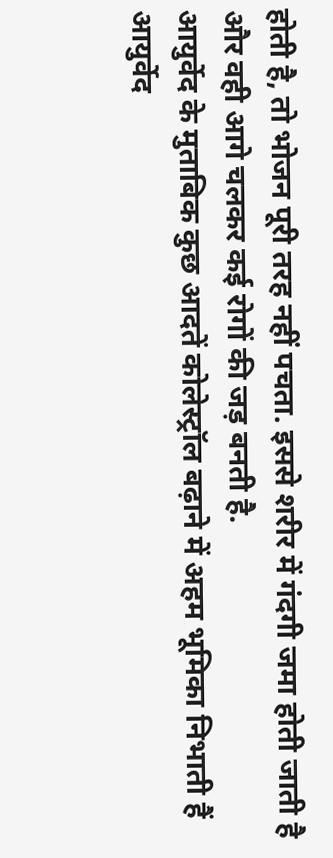होती है, तो भोजन पूरी तरह नहीं पचता. इससे शरीर में गंदगी जमा होती जाती है और वही आगे चलकर कई रोगों की जड़ बनती है.
आयुर्वेद के मुताबिक कुछ आदतें कोलेस्ट्रॉल बढ़ाने में अहम भूमिका निभाती हैं
आयुर्वेद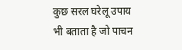कुछ सरल घरेलू उपाय भी बताता है जो पाचन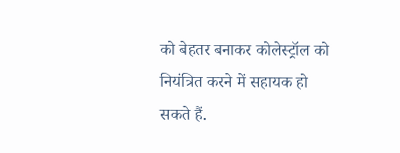को बेहतर बनाकर कोलेस्ट्रॉल को नियंत्रित करने में सहायक हो सकते हैं.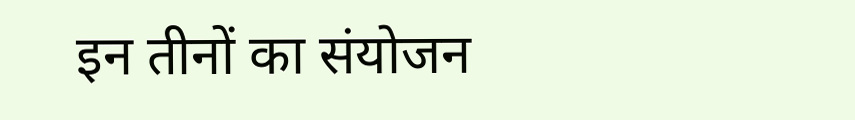इन तीनों का संयोजन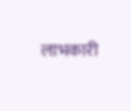लाभकारी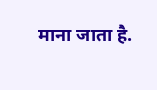माना जाता है.